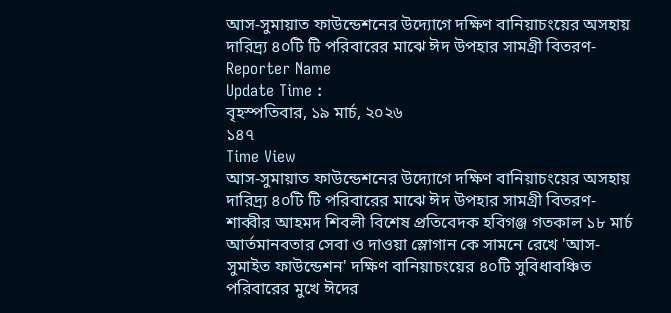আস-সুমায়াত ফাউন্ডেশনের উদ্যোগে দক্ষিণ বানিয়াচংয়ের অসহায় দারিদ্র্য ৪০টি টি পরিবারের মাঝে ঈদ উপহার সামগ্রী বিতরণ-
Reporter Name
Update Time :
বৃহস্পতিবার, ১৯ মার্চ, ২০২৬
১৪৭
Time View
আস-সুমায়াত ফাউন্ডেশনের উদ্যোগে দক্ষিণ বানিয়াচংয়ের অসহায় দারিদ্র্য ৪০টি টি পরিবারের মাঝে ঈদ উপহার সামগ্রী বিতরণ-
শাব্বীর আহমদ শিবলী বিশেষ প্রতিবেদক হবিগঞ্জ গতকাল ১৮ মার্চ আর্তমানবতার সেবা ও দাওয়া স্লোগান কে সামনে রেখে 'আস-সুমাইত ফাউন্ডেশন' দক্ষিণ বানিয়াচংয়ের ৪০টি সুবিধাবঞ্চিত পরিবারের মুখে ঈদের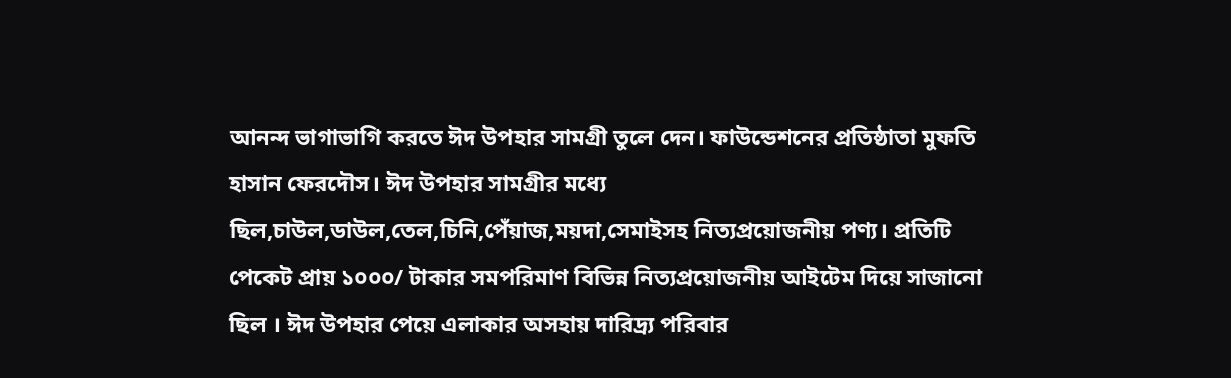আনন্দ ভাগাভাগি করতে ঈদ উপহার সামগ্রী তুলে দেন। ফাউন্ডেশনের প্রতিষ্ঠাতা মুফতি হাসান ফেরদৌস। ঈদ উপহার সামগ্রীর মধ্যে ছিল,চাউল,ডাউল,তেল,চিনি,পেঁয়াজ,ময়দা,সেমাইসহ নিত্যপ্রয়োজনীয় পণ্য। প্রতিটি পেকেট প্রায় ১০০০/ টাকার সমপরিমাণ বিভিন্ন নিত্যপ্রয়োজনীয় আইটেম দিয়ে সাজানো ছিল । ঈদ উপহার পেয়ে এলাকার অসহায় দারিদ্র্য পরিবার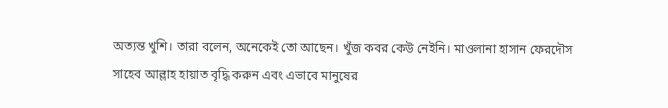অত্যন্ত খুশি। তারা বলেন, অনেকেই তো আছেন। খুঁজ কবর কেউ নেইনি। মাওলানা হাসান ফেরদৌস সাহেব আল্লাহ হায়াত বৃদ্ধি করুন এবং এভাবে মানুষের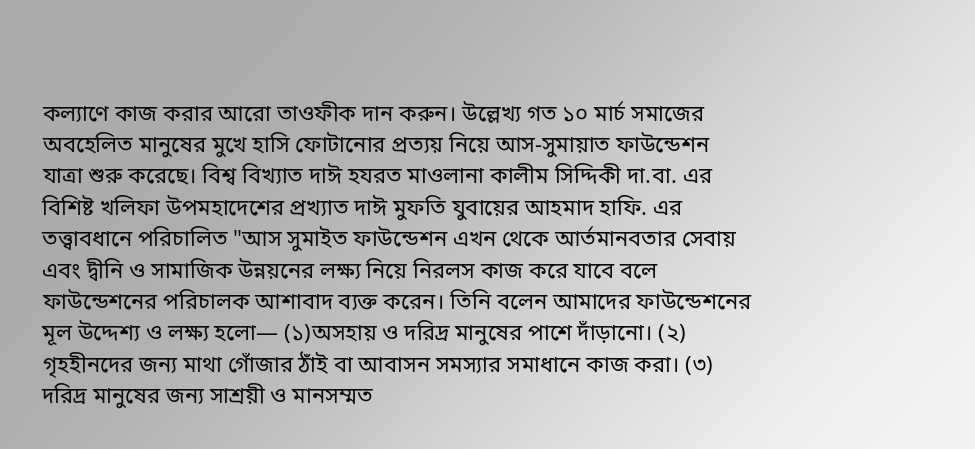কল্যাণে কাজ করার আরো তাওফীক দান করুন। উল্লেখ্য গত ১০ মার্চ সমাজের অবহেলিত মানুষের মুখে হাসি ফোটানোর প্রত্যয় নিয়ে আস-সুমায়াত ফাউন্ডেশন যাত্রা শুরু করেছে। বিশ্ব বিখ্যাত দাঈ হযরত মাওলানা কালীম সিদ্দিকী দা.বা. এর বিশিষ্ট খলিফা উপমহাদেশের প্রখ্যাত দাঈ মুফতি যুবায়ের আহমাদ হাফি. এর তত্ত্বাবধানে পরিচালিত "আস সুমাইত ফাউন্ডেশন এখন থেকে আর্তমানবতার সেবায় এবং দ্বীনি ও সামাজিক উন্নয়নের লক্ষ্য নিয়ে নিরলস কাজ করে যাবে বলে ফাউন্ডেশনের পরিচালক আশাবাদ ব্যক্ত করেন। তিনি বলেন আমাদের ফাউন্ডেশনের মূল উদ্দেশ্য ও লক্ষ্য হলো— (১)অসহায় ও দরিদ্র মানুষের পাশে দাঁড়ানো। (২) গৃহহীনদের জন্য মাথা গোঁজার ঠাঁই বা আবাসন সমস্যার সমাধানে কাজ করা। (৩) দরিদ্র মানুষের জন্য সাশ্রয়ী ও মানসম্মত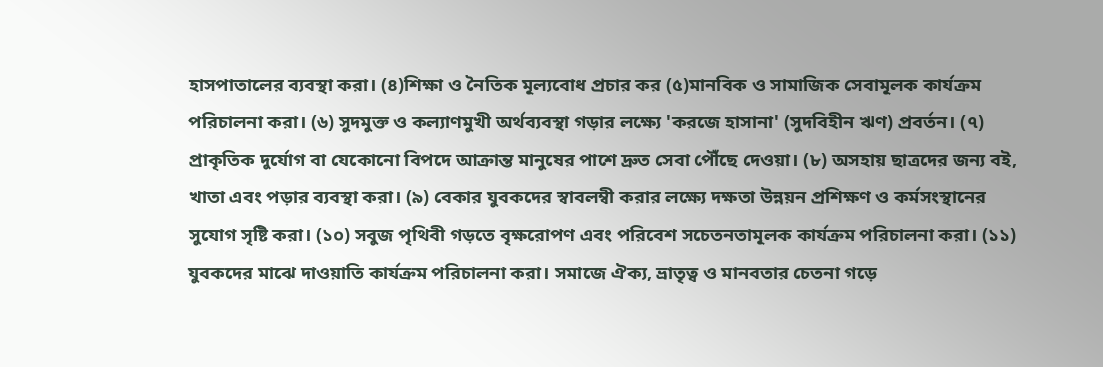হাসপাতালের ব্যবস্থা করা। (৪)শিক্ষা ও নৈতিক মূল্যবোধ প্রচার কর (৫)মানবিক ও সামাজিক সেবামূলক কার্যক্রম পরিচালনা করা। (৬) সুদমুক্ত ও কল্যাণমুখী অর্থব্যবস্থা গড়ার লক্ষ্যে 'করজে হাসানা' (সুদবিহীন ঋণ) প্রবর্তন। (৭) প্রাকৃতিক দুর্যোগ বা যেকোনো বিপদে আক্রান্ত মানুষের পাশে দ্রুত সেবা পৌঁছে দেওয়া। (৮) অসহায় ছাত্রদের জন্য বই, খাতা এবং পড়ার ব্যবস্থা করা। (৯) বেকার যুবকদের স্বাবলম্বী করার লক্ষ্যে দক্ষতা উন্নয়ন প্রশিক্ষণ ও কর্মসংস্থানের সুযোগ সৃষ্টি করা। (১০) সবুজ পৃথিবী গড়তে বৃক্ষরোপণ এবং পরিবেশ সচেতনতামূলক কার্যক্রম পরিচালনা করা। (১১) যুবকদের মাঝে দাওয়াতি কার্যক্রম পরিচালনা করা। সমাজে ঐক্য, ভ্রাতৃত্ব ও মানবতার চেতনা গড়ে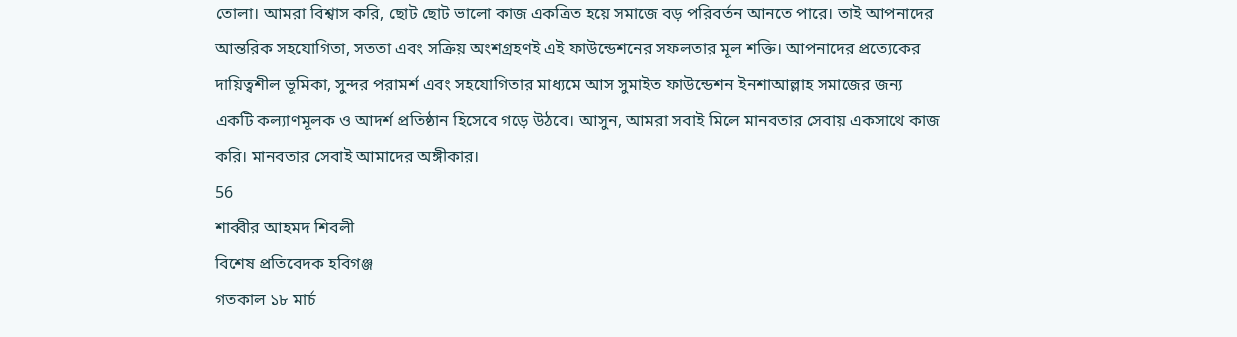তোলা। আমরা বিশ্বাস করি, ছোট ছোট ভালো কাজ একত্রিত হয়ে সমাজে বড় পরিবর্তন আনতে পারে। তাই আপনাদের আন্তরিক সহযোগিতা, সততা এবং সক্রিয় অংশগ্রহণই এই ফাউন্ডেশনের সফলতার মূল শক্তি। আপনাদের প্রত্যেকের দায়িত্বশীল ভূমিকা, সুন্দর পরামর্শ এবং সহযোগিতার মাধ্যমে আস সুমাইত ফাউন্ডেশন ইনশাআল্লাহ সমাজের জন্য একটি কল্যাণমূলক ও আদর্শ প্রতিষ্ঠান হিসেবে গড়ে উঠবে। আসুন, আমরা সবাই মিলে মানবতার সেবায় একসাথে কাজ করি। মানবতার সেবাই আমাদের অঙ্গীকার।
56
শাব্বীর আহমদ শিবলী
বিশেষ প্রতিবেদক হবিগঞ্জ
গতকাল ১৮ মার্চ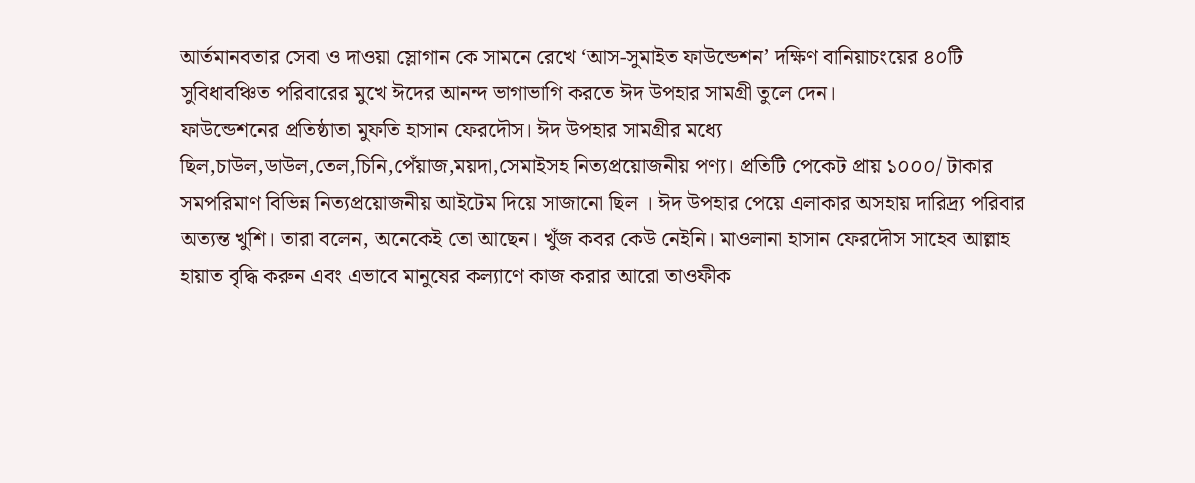আর্তমানবতার সেবা ও দাওয়া স্লোগান কে সামনে রেখে ‘আস-সুমাইত ফাউন্ডেশন’ দক্ষিণ বানিয়াচংয়ের ৪০টি সুবিধাবঞ্চিত পরিবারের মুখে ঈদের আনন্দ ভাগাভাগি করতে ঈদ উপহার সামগ্রী তুলে দেন।
ফাউন্ডেশনের প্রতিষ্ঠাতা মুফতি হাসান ফেরদৌস। ঈদ উপহার সামগ্রীর মধ্যে ছিল,চাউল,ডাউল,তেল,চিনি,পেঁয়াজ,ময়দা,সেমাইসহ নিত্যপ্রয়োজনীয় পণ্য। প্রতিটি পেকেট প্রায় ১০০০/ টাকার সমপরিমাণ বিভিন্ন নিত্যপ্রয়োজনীয় আইটেম দিয়ে সাজানো ছিল । ঈদ উপহার পেয়ে এলাকার অসহায় দারিদ্র্য পরিবার অত্যন্ত খুশি। তারা বলেন, অনেকেই তো আছেন। খুঁজ কবর কেউ নেইনি। মাওলানা হাসান ফেরদৌস সাহেব আল্লাহ হায়াত বৃদ্ধি করুন এবং এভাবে মানুষের কল্যাণে কাজ করার আরো তাওফীক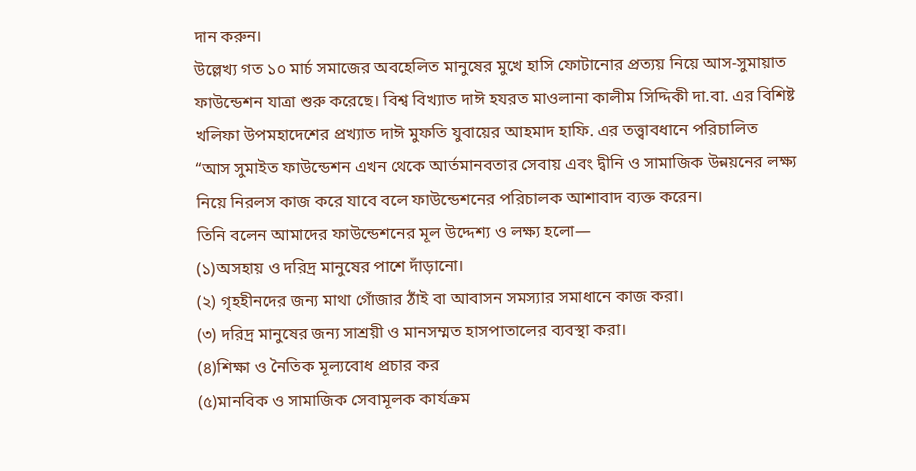দান করুন।
উল্লেখ্য গত ১০ মার্চ সমাজের অবহেলিত মানুষের মুখে হাসি ফোটানোর প্রত্যয় নিয়ে আস-সুমায়াত ফাউন্ডেশন যাত্রা শুরু করেছে। বিশ্ব বিখ্যাত দাঈ হযরত মাওলানা কালীম সিদ্দিকী দা.বা. এর বিশিষ্ট খলিফা উপমহাদেশের প্রখ্যাত দাঈ মুফতি যুবায়ের আহমাদ হাফি. এর তত্ত্বাবধানে পরিচালিত
“আস সুমাইত ফাউন্ডেশন এখন থেকে আর্তমানবতার সেবায় এবং দ্বীনি ও সামাজিক উন্নয়নের লক্ষ্য নিয়ে নিরলস কাজ করে যাবে বলে ফাউন্ডেশনের পরিচালক আশাবাদ ব্যক্ত করেন।
তিনি বলেন আমাদের ফাউন্ডেশনের মূল উদ্দেশ্য ও লক্ষ্য হলো—
(১)অসহায় ও দরিদ্র মানুষের পাশে দাঁড়ানো।
(২) গৃহহীনদের জন্য মাথা গোঁজার ঠাঁই বা আবাসন সমস্যার সমাধানে কাজ করা।
(৩) দরিদ্র মানুষের জন্য সাশ্রয়ী ও মানসম্মত হাসপাতালের ব্যবস্থা করা।
(৪)শিক্ষা ও নৈতিক মূল্যবোধ প্রচার কর
(৫)মানবিক ও সামাজিক সেবামূলক কার্যক্রম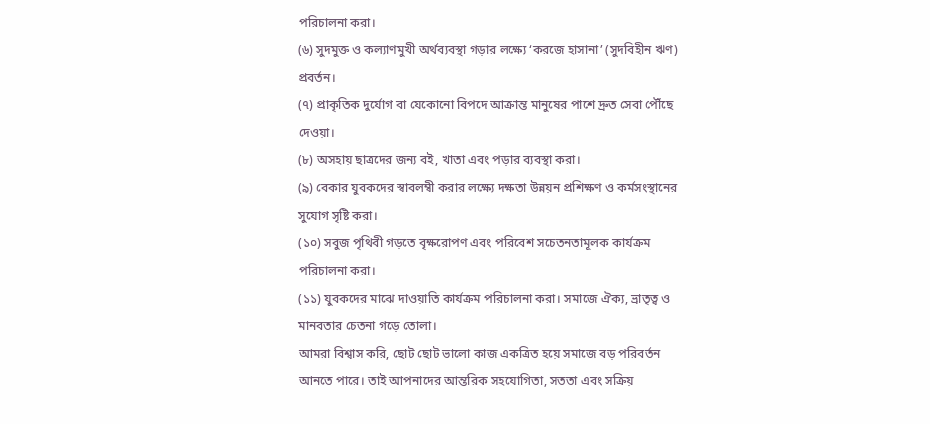পরিচালনা করা।
(৬) সুদমুক্ত ও কল্যাণমুখী অর্থব্যবস্থা গড়ার লক্ষ্যে ‘করজে হাসানা’ (সুদবিহীন ঋণ) প্রবর্তন।
(৭) প্রাকৃতিক দুর্যোগ বা যেকোনো বিপদে আক্রান্ত মানুষের পাশে দ্রুত সেবা পৌঁছে দেওয়া।
(৮) অসহায় ছাত্রদের জন্য বই, খাতা এবং পড়ার ব্যবস্থা করা।
(৯) বেকার যুবকদের স্বাবলম্বী করার লক্ষ্যে দক্ষতা উন্নয়ন প্রশিক্ষণ ও কর্মসংস্থানের সুযোগ সৃষ্টি করা।
(১০) সবুজ পৃথিবী গড়তে বৃক্ষরোপণ এবং পরিবেশ সচেতনতামূলক কার্যক্রম পরিচালনা করা।
(১১) যুবকদের মাঝে দাওয়াতি কার্যক্রম পরিচালনা করা। সমাজে ঐক্য, ভ্রাতৃত্ব ও মানবতার চেতনা গড়ে তোলা।
আমরা বিশ্বাস করি, ছোট ছোট ভালো কাজ একত্রিত হয়ে সমাজে বড় পরিবর্তন আনতে পারে। তাই আপনাদের আন্তরিক সহযোগিতা, সততা এবং সক্রিয়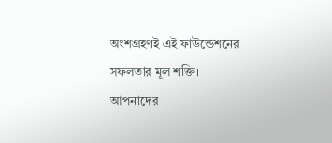অংশগ্রহণই এই ফাউন্ডেশনের সফলতার মূল শক্তি।
আপনাদের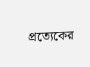প্রত্যেকের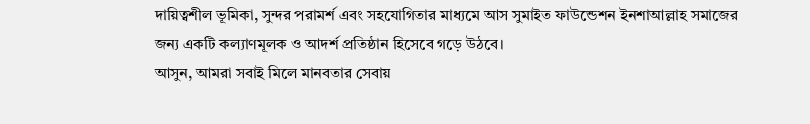দায়িত্বশীল ভূমিকা, সুন্দর পরামর্শ এবং সহযোগিতার মাধ্যমে আস সুমাইত ফাউন্ডেশন ইনশাআল্লাহ সমাজের জন্য একটি কল্যাণমূলক ও আদর্শ প্রতিষ্ঠান হিসেবে গড়ে উঠবে।
আসুন, আমরা সবাই মিলে মানবতার সেবায়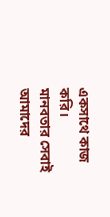একসাথে কাজ করি।
মানবতার সেবাই আমাদের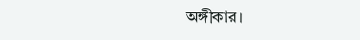অঙ্গীকার।